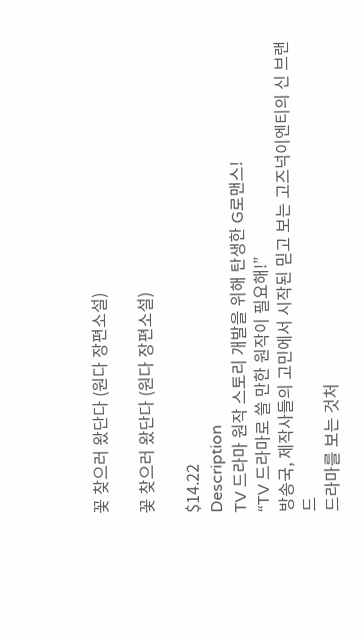꽃 찾으러 왔단다 (원다 장편소설)

꽃 찾으러 왔단다 (원다 장편소설)

$14.22
Description
TV 드라마 원작 스토리 개발을 위해 탄생한 G로맨스!
“TV 드라마로 쓸 만한 원작이 필요해!”
방송국, 제작사들의 고민에서 시작된 믿고 보는 고즈넉이엔티의 신 브랜드
드라마를 보는 것처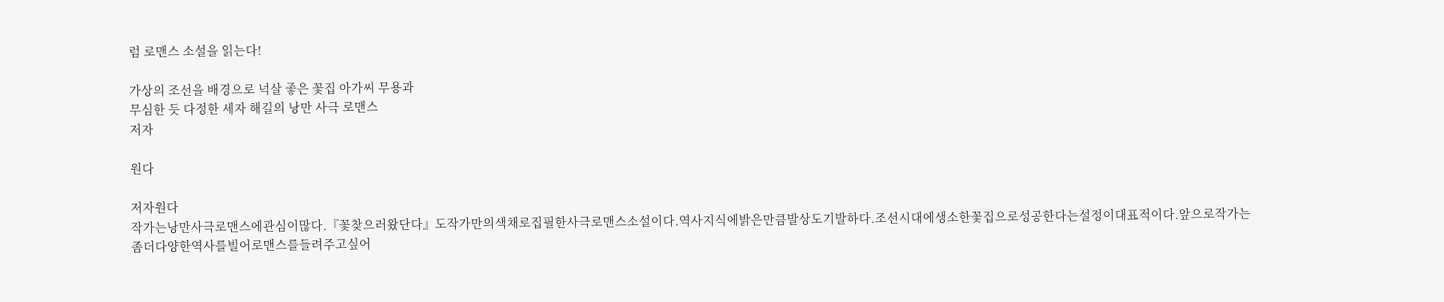럼 로맨스 소설을 읽는다!

가상의 조선을 배경으로 넉살 좋은 꽃집 아가씨 무용과
무심한 듯 다정한 세자 해길의 낭만 사극 로맨스
저자

원다

저자원다
작가는낭만사극로맨스에관심이많다.『꽃찾으러왔단다』도작가만의색채로집필한사극로맨스소설이다.역사지식에밝은만큼발상도기발하다.조선시대에생소한꽃집으로성공한다는설정이대표적이다.앞으로작가는좀더다양한역사를빌어로맨스를들려주고싶어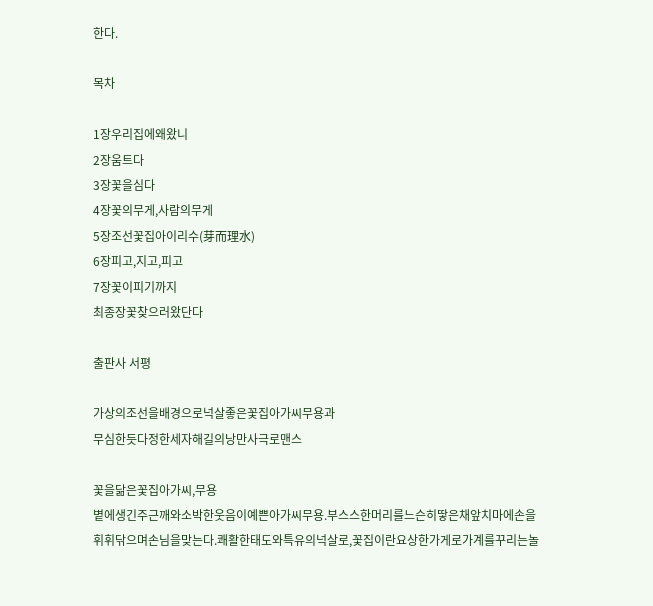한다.

목차

1장우리집에왜왔니
2장움트다
3장꽃을심다
4장꽃의무게,사람의무게
5장조선꽃집아이리수(芽而理水)
6장피고,지고,피고
7장꽃이피기까지
최종장꽃찾으러왔단다

출판사 서평

가상의조선을배경으로넉살좋은꽃집아가씨무용과
무심한듯다정한세자해길의낭만사극로맨스

꽃을닮은꽃집아가씨,무용
볕에생긴주근깨와소박한웃음이예쁜아가씨무용.부스스한머리를느슨히땋은채앞치마에손을휘휘닦으며손님을맞는다.쾌활한태도와특유의넉살로,꽃집이란요상한가게로가계를꾸리는놀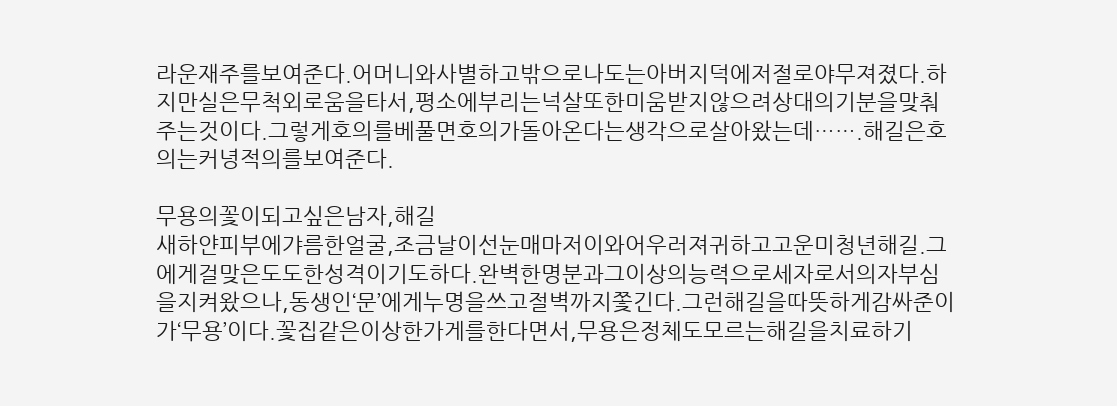라운재주를보여준다.어머니와사별하고밖으로나도는아버지덕에저절로야무져졌다.하지만실은무척외로움을타서,평소에부리는넉살또한미움받지않으려상대의기분을맞춰주는것이다.그렇게호의를베풀면호의가돌아온다는생각으로살아왔는데…….해길은호의는커녕적의를보여준다.

무용의꽃이되고싶은남자,해길
새하얀피부에갸름한얼굴,조금날이선눈매마저이와어우러져귀하고고운미청년해길.그에게걸맞은도도한성격이기도하다.완벽한명분과그이상의능력으로세자로서의자부심을지켜왔으나,동생인‘문’에게누명을쓰고절벽까지쫓긴다.그런해길을따뜻하게감싸준이가‘무용’이다.꽃집같은이상한가게를한다면서,무용은정체도모르는해길을치료하기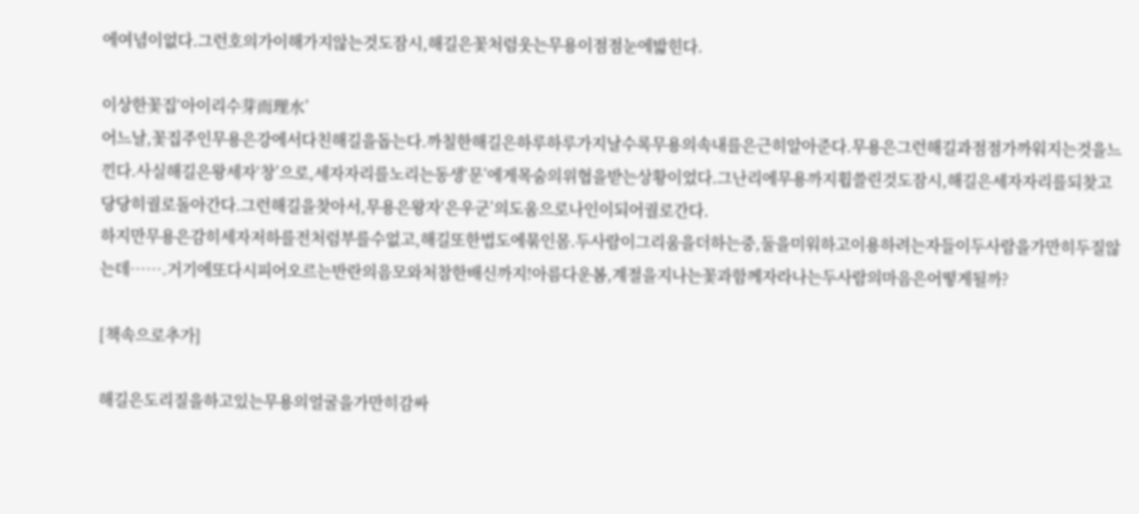에여념이없다.그런호의가이해가지않는것도잠시,해길은꽃처럼웃는무용이점점눈에밟힌다.

이상한꽃집‘아이리수芽而理水’
어느날,꽃집주인무용은강에서다친해길을돕는다.까칠한해길은하루하루가지날수록무용의속내를은근히알아준다.무용은그런해길과점점가까워지는것을느낀다.사실해길은왕세자‘창’으로,세자자리를노리는동생‘문’에게목숨의위협을받는상황이었다.그난리에무용까지휩쓸린것도잠시,해길은세자자리를되찾고당당히궐로돌아간다.그런해길을찾아서,무용은왕자‘은우군’의도움으로나인이되어궐로간다.
하지만무용은감히세자저하를전처럼부를수없고,해길또한법도에묶인몸.두사람이그리움을더하는중,둘을미워하고이용하려는자들이두사람을가만히두질않는데…….거기에또다시피어오르는반란의음모와처참한배신까지!아름다운봄,계절을지나는꽃과함께자라나는두사람의마음은어떻게될까?

[책속으로추가]

해길은도리질을하고있는무용의얼굴을가만히감싸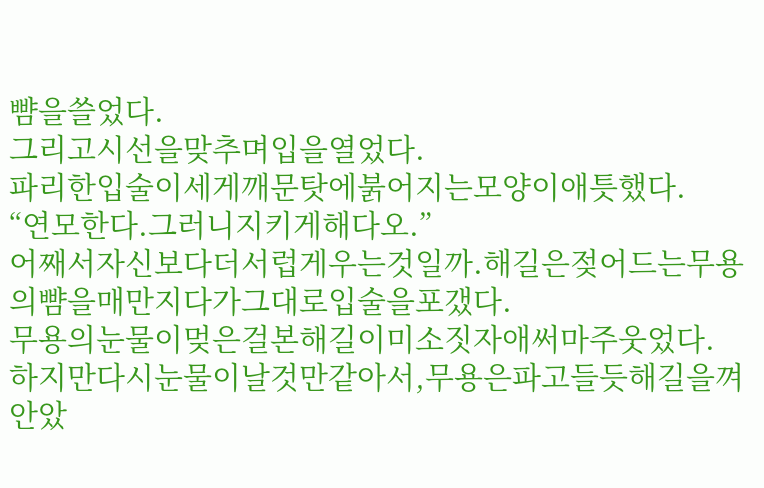뺨을쓸었다.
그리고시선을맞추며입을열었다.
파리한입술이세게깨문탓에붉어지는모양이애틋했다.
“연모한다.그러니지키게해다오.”
어째서자신보다더서럽게우는것일까.해길은젖어드는무용의뺨을매만지다가그대로입술을포갰다.
무용의눈물이멎은걸본해길이미소짓자애써마주웃었다.
하지만다시눈물이날것만같아서,무용은파고들듯해길을껴안았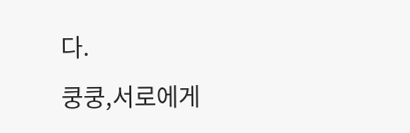다.
쿵쿵,서로에게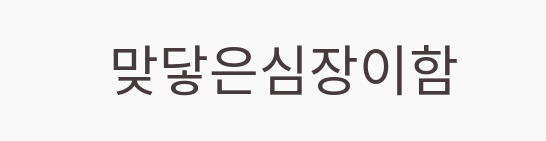맞닿은심장이함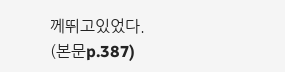께뛰고있었다.
(본문p.387)